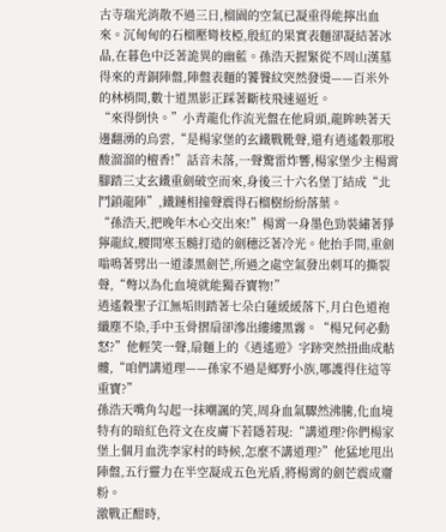古寺瑞光消散不過三日,榴園的空氣已凝重得能擰出血來。沉甸甸的石榴壓彎枝椏,殷紅的果實表麵卻凝結著冰晶,在暮色中泛著詭異的幽藍。孫浩天握緊從不周山漢墓得來的青銅陣盤,陣盤表麵的饕餮紋突然發燙——百米外的林梢間,數十道黑影正踩著斷枝飛速逼近。
“來得倒快。”小青龍化作流光盤在他肩頭,龍眸映著天邊翻湧的烏雲,“是楊家堡的玄鐵戰靴聲,還有逍遙穀那股酸溜溜的檀香!”話音未落,一聲驚雷炸響,楊家堡少主楊霄腳踏三丈玄鐵重劍破空而來,身後三十六名堡丁結成“北鬥鎖龍陣”,鐵鏈相撞聲震得石榴樹紛紛落葉。
“孫浩天,把晚年木心交出來!”楊霄一身墨色勁裝繡著猙獰龍紋,腰間寒玉髓打造的劍穗泛著冷光。他抬手間,重劍嗡鳴著劈出一道漆黑劍芒,所過之處空氣發出刺耳的撕裂聲,“彆以為化血境就能獨吞寶物!”
逍遙穀聖子江無垢則踏著七朵白蓮緩緩落下,月白色道袍纖塵不染,手中玉骨摺扇卻滲出縷縷黑霧。“楊兄何必動怒?”他輕笑一聲,扇麵上的《逍遙遊》字跡突然扭曲成骷髏,“咱們講道理——孫家不過是鄉野小族,哪護得住這等重寶?”
孫浩天嘴角勾起一抹嘲諷的笑,周身血氣驟然沸騰,化血境特有的暗紅色符文在皮膚下若隱若現:“講道理?你們楊家堡上個月血洗李家村的時候,怎麼不講道理?”他猛地甩出陣盤,五行靈力在半空凝成五色光盾,將楊霄的劍芒震成齏粉。
激戰正酣時,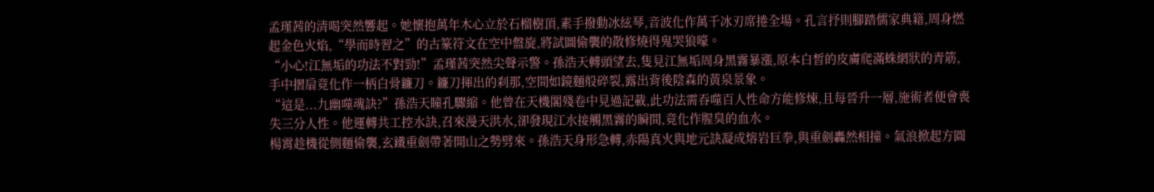孟瑾茜的清喝突然響起。她懷抱萬年木心立於石榴樹頂,素手撥動冰絃琴,音波化作萬千冰刃席捲全場。孔言抒則腳踏儒家典籍,周身燃起金色火焰,“學而時習之”的古篆符文在空中盤旋,將試圖偷襲的散修燒得鬼哭狼嚎。
“小心!江無垢的功法不對勁!”孟瑾茜突然尖聲示警。孫浩天轉頭望去,隻見江無垢周身黑霧暴漲,原本白皙的皮膚爬滿蛛網狀的青筋,手中摺扇竟化作一柄白骨鐮刀。鐮刀揮出的刹那,空間如鏡麵般碎裂,露出背後陰森的黃泉景象。
“這是...九幽噬魂訣?”孫浩天瞳孔驟縮。他曾在天機閣殘卷中見過記載,此功法需吞噬百人性命方能修煉,且每晉升一層,施術者便會喪失三分人性。他運轉共工控水訣,召來漫天洪水,卻發現江水接觸黑霧的瞬間,竟化作腥臭的血水。
楊霄趁機從側麵偷襲,玄鐵重劍帶著開山之勢劈來。孫浩天身形急轉,赤陽真火與地元訣凝成熔岩巨拳,與重劍轟然相撞。氣浪掀起方圓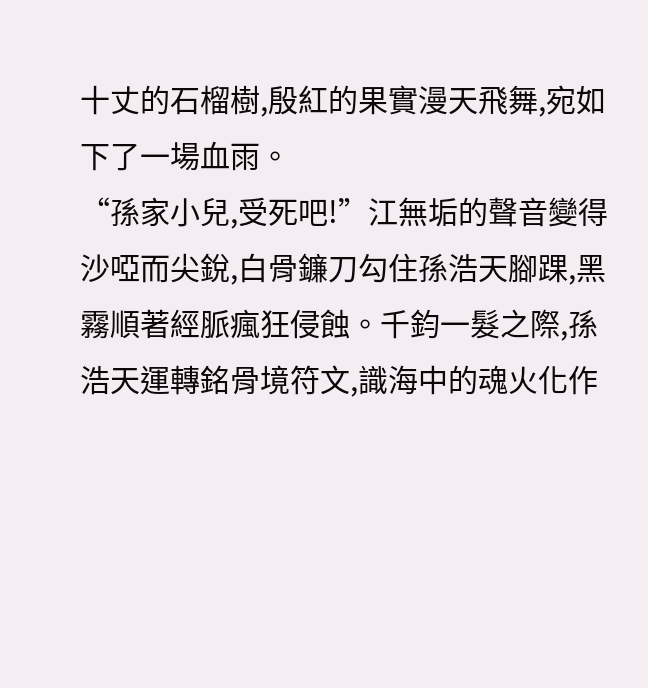十丈的石榴樹,殷紅的果實漫天飛舞,宛如下了一場血雨。
“孫家小兒,受死吧!”江無垢的聲音變得沙啞而尖銳,白骨鐮刀勾住孫浩天腳踝,黑霧順著經脈瘋狂侵蝕。千鈞一髮之際,孫浩天運轉銘骨境符文,識海中的魂火化作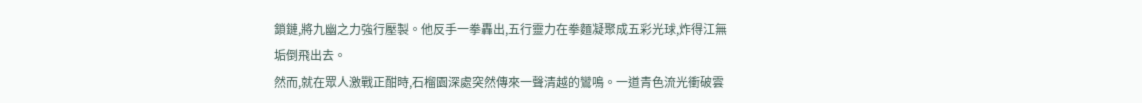鎖鏈,將九幽之力強行壓製。他反手一拳轟出,五行靈力在拳麵凝聚成五彩光球,炸得江無垢倒飛出去。
然而,就在眾人激戰正酣時,石榴園深處突然傳來一聲清越的鸞鳴。一道青色流光衝破雲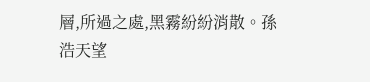層,所過之處,黑霧紛紛消散。孫浩天望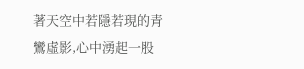著天空中若隱若現的青鸞虛影,心中湧起一股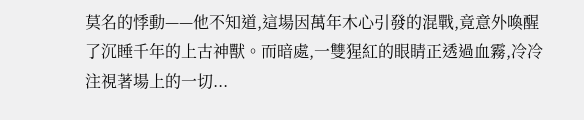莫名的悸動——他不知道,這場因萬年木心引發的混戰,竟意外喚醒了沉睡千年的上古神獸。而暗處,一雙猩紅的眼睛正透過血霧,冷冷注視著場上的一切...